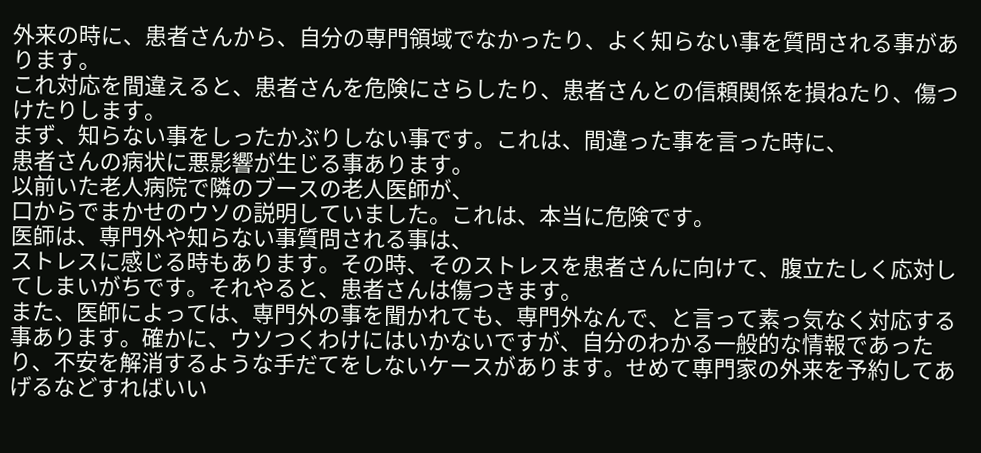外来の時に、患者さんから、自分の専門領域でなかったり、よく知らない事を質問される事があります。
これ対応を間違えると、患者さんを危険にさらしたり、患者さんとの信頼関係を損ねたり、傷つけたりします。
まず、知らない事をしったかぶりしない事です。これは、間違った事を言った時に、
患者さんの病状に悪影響が生じる事あります。
以前いた老人病院で隣のブースの老人医師が、
口からでまかせのウソの説明していました。これは、本当に危険です。
医師は、専門外や知らない事質問される事は、
ストレスに感じる時もあります。その時、そのストレスを患者さんに向けて、腹立たしく応対してしまいがちです。それやると、患者さんは傷つきます。
また、医師によっては、専門外の事を聞かれても、専門外なんで、と言って素っ気なく対応する事あります。確かに、ウソつくわけにはいかないですが、自分のわかる一般的な情報であったり、不安を解消するような手だてをしないケースがあります。せめて専門家の外来を予約してあげるなどすればいい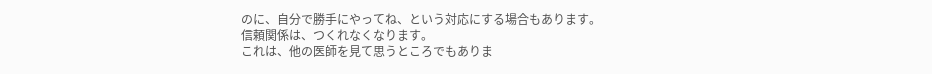のに、自分で勝手にやってね、という対応にする場合もあります。
信頼関係は、つくれなくなります。
これは、他の医師を見て思うところでもありま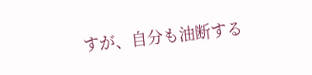すが、自分も油断する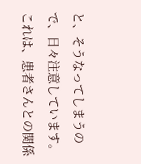と、そうなってしまうので、日々注意しています。
これは、患者さんとの関係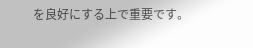を良好にする上で重要です。